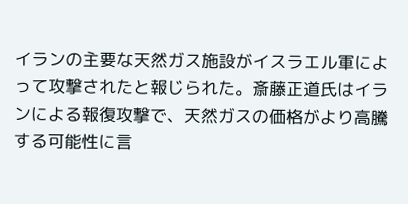イランの主要な天然ガス施設がイスラエル軍によって攻撃されたと報じられた。斎藤正道氏はイランによる報復攻撃で、天然ガスの価格がより高騰する可能性に言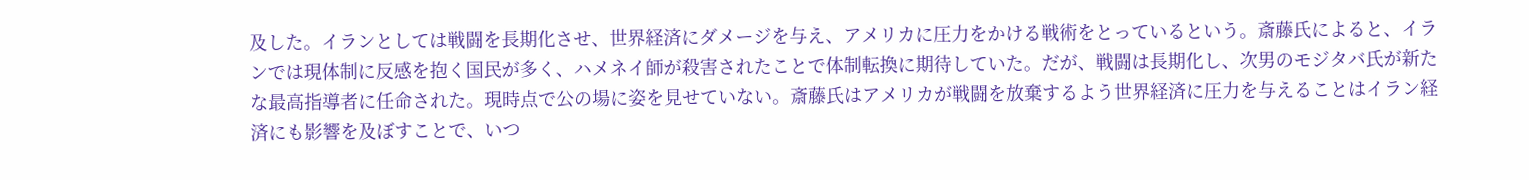及した。イランとしては戦闘を長期化させ、世界経済にダメージを与え、アメリカに圧力をかける戦術をとっているという。斎藤氏によると、イランでは現体制に反感を抱く国民が多く、ハメネイ師が殺害されたことで体制転換に期待していた。だが、戦闘は長期化し、次男のモジタバ氏が新たな最高指導者に任命された。現時点で公の場に姿を見せていない。斎藤氏はアメリカが戦闘を放棄するよう世界経済に圧力を与えることはイラン経済にも影響を及ぼすことで、いつ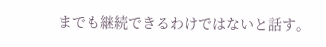までも継続できるわけではないと話す。